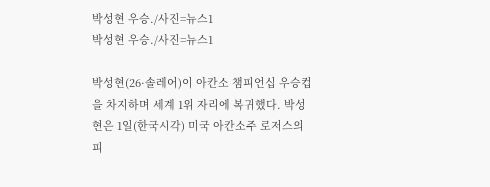박성현 우승./사진=뉴스1
박성현 우승./사진=뉴스1

박성현(26·솔레어)이 아칸소 챔피언십 우승컵을 차지하며 세계 1위 자리에 복귀했다. 박성현은 1일(한국시각) 미국 아칸소주 로저스의 피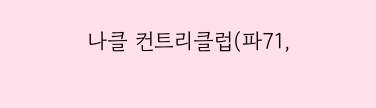나클 컨트리클럽(파71,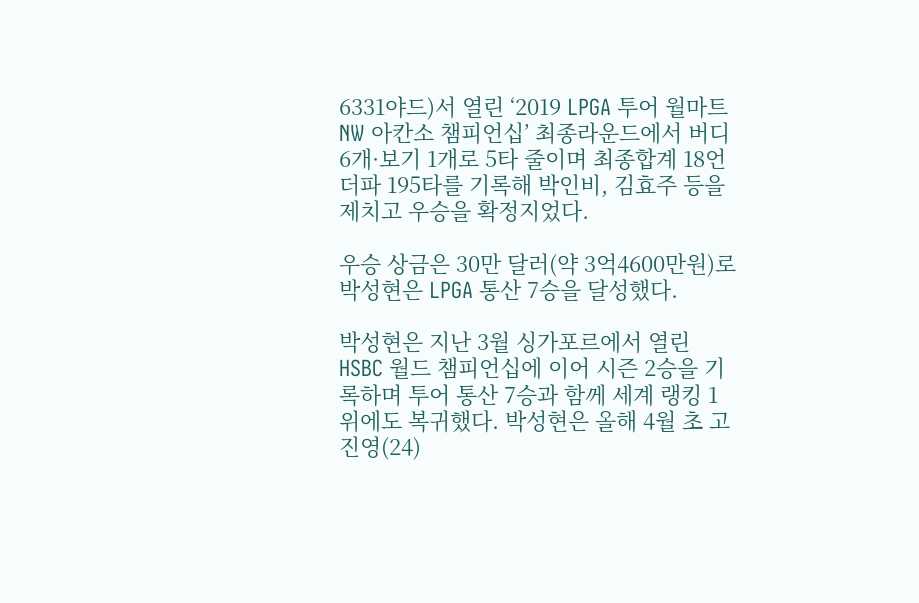6331야드)서 열린 ‘2019 LPGA 투어 월마트 NW 아칸소 챔피언십’ 최종라운드에서 버디 6개·보기 1개로 5타 줄이며 최종합계 18언더파 195타를 기록해 박인비, 김효주 등을 제치고 우승을 확정지었다.

우승 상금은 30만 달러(약 3억4600만원)로 박성현은 LPGA 통산 7승을 달성했다.

박성현은 지난 3월 싱가포르에서 열린 HSBC 월드 챔피언십에 이어 시즌 2승을 기록하며 투어 통산 7승과 함께 세계 랭킹 1위에도 복귀했다. 박성현은 올해 4월 초 고진영(24)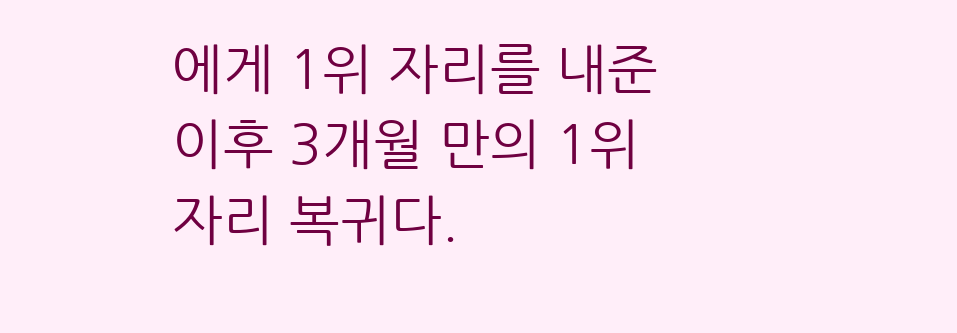에게 1위 자리를 내준 이후 3개월 만의 1위 자리 복귀다.